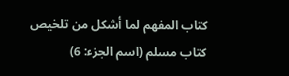كتاب المفهم لما أشكل من تلخيص كتاب مسلم (اسم الجزء: 6)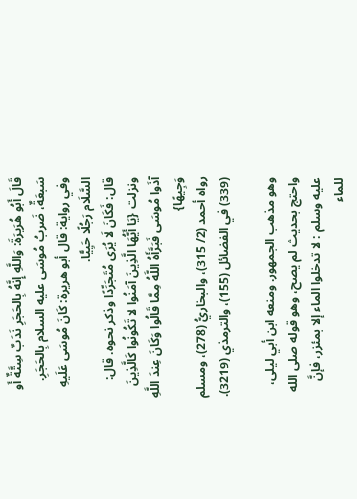قَالَ أَبُو هُرَيرَةَ: وَاللَّهِ إِنَّهُ بِالحَجَرِ نَدَبٌ سِتَّةٌ أَو سَبعَةٌ، ضَربُ مُوسَى عليه السلام بِالحَجَرِ.
وفي رواية: قال أبو هريرة: كَانَ مُوسَى عَلَيهِ السَّلَام رَجُلًا حَيِيًّا.
قال: فَكَانَ لَا يُرَى مُتَجَرِّدًا وذكر نحوه. قال: ونزلت {يَا أَيُّهَا الَّذِينَ آمَنُوا لا تَكُونُوا كَالَّذِينَ آذَوا مُوسَى فَبَرَّأَهُ اللَّهُ مِمَّا قَالُوا وَكَانَ عِندَ اللَّهِ وَجِيهًا}
رواه أحمد (2/ 315)، والبخاريُّ (278)، ومسلم (339) في الفضائل (155)، والترمذي (3219).

وهو مذهب الجمهور. ومنعه ابن أبي ليلى، واحتج بحديث لم يصح، وهو قوله صلى الله عليه وسلم : لا تدخلوا الماء إلا بمئزر، فإنَّ للماء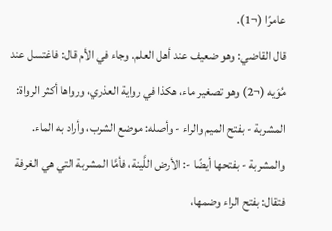عامرًا (¬1).
قال القاضي: وهو ضعيف عند أهل العلم. وجاء في الأم قال: فاغتسل عند مُوَيه (¬2) وهو تصغير ماء، هكذا في رواية العذري، ورواها أكثر الرواة: المشربة - بفتح الميم والراء - وأصله: موضع الشرب، وأراد به الماء. والمشربة - بفتحها أيضًا -: الأرض اللَّينة، فأمَّا المشربة التي هي الغرفة فتقال: بفتح الراء وضمها،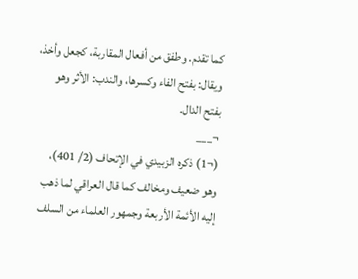كما تقدم. وطفق من أفعال المقاربة، كجعل وأخذ، ويقال: بفتح الفاء وكسرها، والندب: الأثر وهو بفتح الدال.
¬___
(¬1) ذكره الزبيدي في الإتحاف (2/ 401)، وهو ضعيف ومخالف كما قال العراقي لما ذهب إليه الأئمة الأربعة وجمهور العلماء من السلف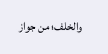والخلف؛ من جواز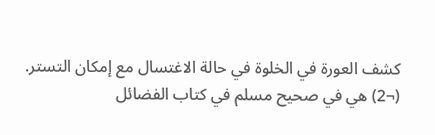كشف العورة في الخلوة في حالة الاغتسال مع إمكان التستر.
(¬2) هي في صحيح مسلم في كتاب الفضائل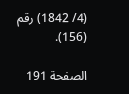(4/ 1842) رقم (156).

الصفحة 191